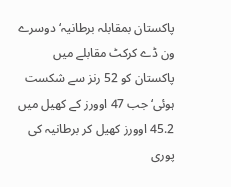پاکستان بمقابلہ برطانیہ‘ دوسرے ون ڈے کرکٹ مقابلے میں پاکستان کو 52 رنز سے شکست ہوئی‘ جب 47 اوورز کے کھیل میں 45.2 اوورز کھیل کر برطانیہ کی پوری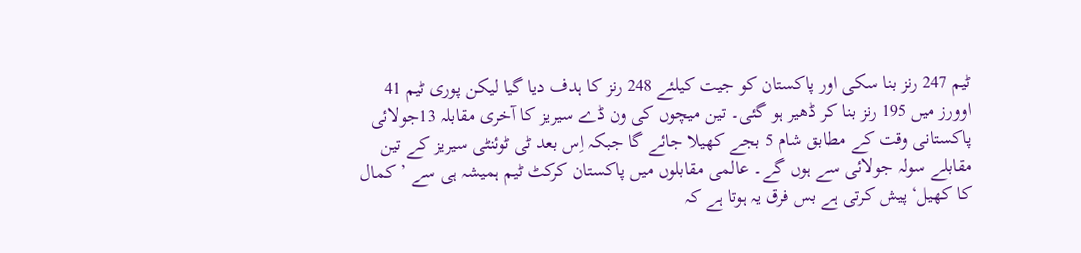ٹیم 247 رنز بنا سکی اور پاکستان کو جیت کیلئے 248 رنز کا ہدف دیا گیا لیکن پوری ٹیم 41 اوورز میں 195 رنز بنا کر ڈھیر ہو گئی۔ تین میچوں کی ون ڈے سیریز کا آخری مقابلہ 13جولائی پاکستانی وقت کے مطابق شام 5 بجے کھیلا جائے گا جبکہ اِس بعد ٹی ٹوئنٹی سیریز کے تین مقابلے سولہ جولائی سے ہوں گے۔ عالمی مقابلوں میں پاکستان کرکٹ ٹیم ہمیشہ ہی سے ’کمال کا کھیل‘ پیش کرتی ہے بس فرق یہ ہوتا ہے کہ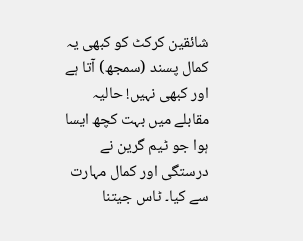شائقین کرکٹ کو کبھی یہ کمال پسند (سمجھ) آتا ہے اور کبھی نہیں! حالیہ مقابلے میں بہت کچھ ایسا ہوا جو ٹیم گرین نے درستگی اور کمال مہارت سے کیا۔ ٹاس جیتنا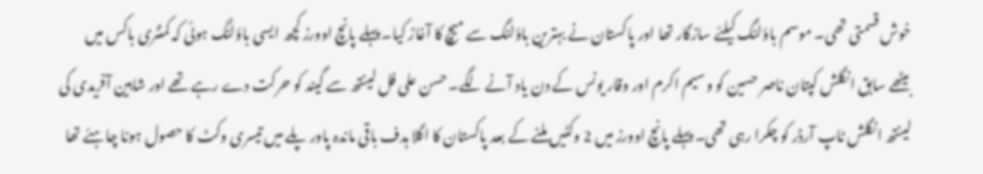خوش قسمتی تھی۔ موسم باؤلنگ کیلئے سازگار تھا اور پاکستان نے بہترین باؤلنگ سے میچ کا آغاز کیا۔ پہلے پانچ اوورز کچھ ایسی باؤلنگ ہوئی کہ کمنٹری باکس میں بیٹھے سابق انگلش کپتان ناصر حسین کو وسیم اکرم اور وقار یونس کے دن یاد آنے لگے۔ حسن علی فل لینتھ سے گیند کو حرکت دے رہے تھے اور شاہین آفریدی کی لینتھ انگلش ٹاپ آرڈر کو چکرا رہی تھی۔ پہلے پانچ اوورز میں 2 وکٹیں ملنے کے بعد پاکستان کا اگلا ہدف باقی ماندہ پاور پلے میں تیسری وکٹ کا حصول ہونا چاہئے تھا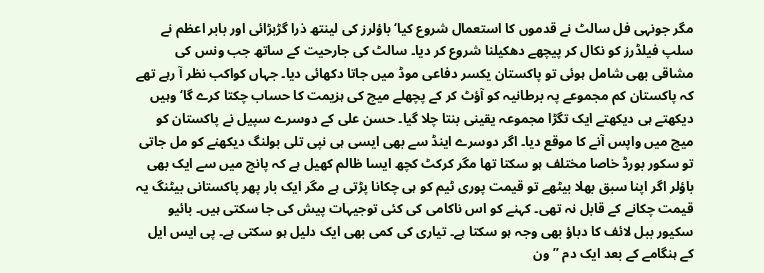مگر جونہی فل سالٹ نے قدموں کا استعمال شروع کیا‘ باؤلرز کی لینتھ ذرا گڑبڑائی اور بابر اعظم نے سلپ فیلڈرز کو نکال کر پیچھے دھکیلنا شروع کر دیا۔ سالٹ کی جارحیت کے ساتھ جب ونس کی مشاقی بھی شامل ہوئی تو پاکستان یکسر دفاعی موڈ میں جاتا دکھائی دیا۔ جہاں کواکب نظر آ رہے تھے کہ پاکستان کم مجموعے پہ برطانیہ کو آؤٹ کر کے پچھلے میچ کی ہزیمت کا حساب چکتا کرے گا‘ وہیں دیکھتے ہی دیکھتے ایک تگڑا مجموعہ یقینی بنتا چلا گیا۔ حسن علی کے دوسرے سپیل نے پاکستان کو میچ میں واپس آنے کا موقع دیا۔ اگر دوسرے اینڈ سے بھی ایسی ہی نپی تلی بولنگ دیکھنے کو مل جاتی تو سکور بورڈ خاصا مختلف ہو سکتا تھا مگر کرکٹ کچھ ایسا ظالم کھیل ہے کہ پانچ میں سے ایک بھی باؤلر اگر اپنا سبق بھلا بیٹھے تو قیمت پوری ٹیم کو ہی چکانا پڑتی ہے مگر ایک بار پھر پاکستانی بیٹنگ یہ قیمت چکانے کے قابل نہ تھی۔ کہنے کو اس ناکامی کی کئی توجیہات پیش کی جا سکتی ہیں۔ بائیو سکیور ببل لائف کا دباؤ بھی وجہ ہو سکتا ہے۔ تیاری کی کمی بھی ایک دلیل ہو سکتی ہے۔ پی ایس ایل کے ہنگامے کے بعد ایک دم ”ون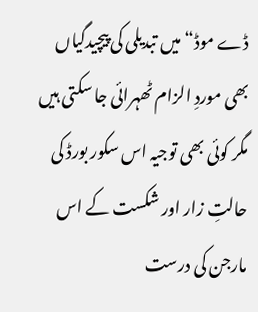ڈے موڈ“ میں تبدیلی کی پیچیدگیاں بھی موردِ الزام ٹھہرائی جا سکتی ہیں مگر کوئی بھی توجیہ اس سکور بورڈ کی حالتِ زار اور شکست کے اس مارجن کی درست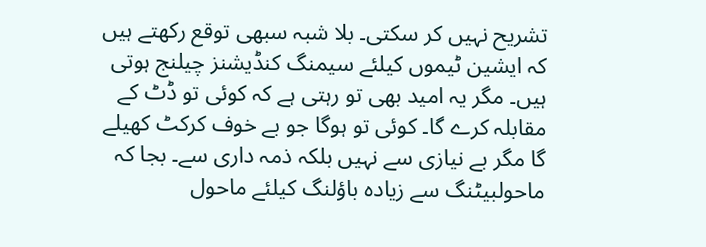تشریح نہیں کر سکتی۔ بلا شبہ سبھی توقع رکھتے ہیں کہ ایشین ٹیموں کیلئے سیمنگ کنڈیشنز چیلنج ہوتی ہیں۔ مگر یہ امید بھی تو رہتی ہے کہ کوئی تو ڈٹ کے مقابلہ کرے گا۔ کوئی تو ہوگا جو بے خوف کرکٹ کھیلے گا مگر بے نیازی سے نہیں بلکہ ذمہ داری سے۔ بجا کہ ماحولبیٹنگ سے زیادہ باؤلنگ کیلئے ماحول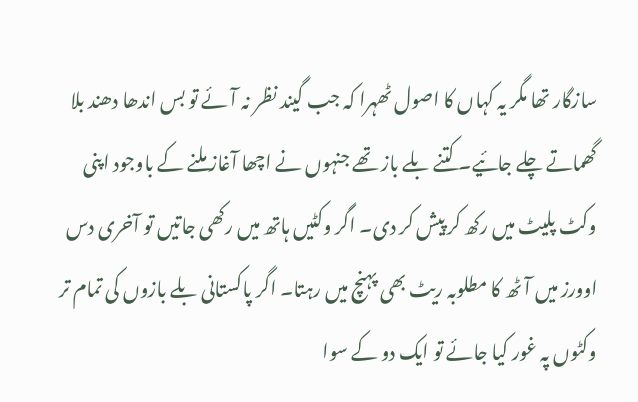سازگار تھا مگر یہ کہاں کا اصول ٹھہرا کہ جب گیند نظر نہ آئے تو بس اندھا دھند بلا گھماتے چلے جائیے۔ کتنے بلے باز تھے جنہوں نے اچھا آغاز ملنے کے باوجود اپنی وکٹ پلیٹ میں رکھ کر پیش کر دی۔ اگر وکٹیں ہاتھ میں رکھی جاتیں تو آخری دس اوورز میں آٹھ کا مطلوبہ ریٹ بھی پہنچ میں رہتا۔ اگر پاکستانی بلے بازوں کی تمام تر وکٹوں پہ غور کیا جائے تو ایک دو کے سوا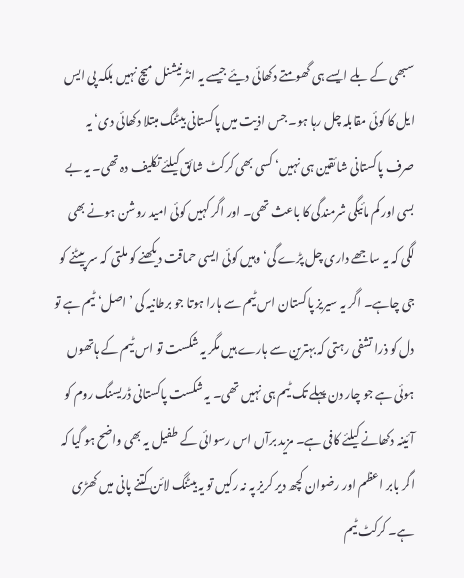سبھی کے بلے ایسے ہی گھومتے دکھائی دیئے جیسے یہ انٹرنیشنل میچ نہیں بلکہ پی ایس ایل کا کوئی مقابلہ چل رہا ہو۔ جس اذیت میں پاکستانی بیٹنگ مبتلا دکھائی دی‘ یہ صرف پاکستانی شائقین ہی نہیں‘ کسی بھی کرکٹ شائق کیلئے تکلیف دہ تھی۔ یہ بے بسی اور کم مائیگی شرمندگی کا باعث تھی۔ اور اگر کہیں کوئی امید روشن ہونے بھی لگی کہ یہ ساجھے داری چل پڑے گی‘ وہیں کوئی ایسی حماقت دیکھنے کو ملتی کہ سر پیٹنے کو جی چاہے۔ اگر یہ سیریز پاکستان اس ٹیم سے ہارا ہوتا جو برطانیہ کی ’اصل‘ ٹیم ہے تو دل کو ذرا تشفی رہتی کہ بہترین سے ہارے ہیں مگر یہ شکست تو اس ٹیم کے ہاتھوں ہوئی ہے جو چار دن پہلے تک ٹیم ہی نہیں تھی۔ یہ شکست پاکستانی ڈریسنگ روم کو آئینہ دکھانے کیلئے کافی ہے۔ مزید برآں اس رسوائی کے طفیل یہ بھی واضح ہو گیا کہ اگر بابر اعظم اور رضوان کچھ دیر کریز پہ نہ رکیں تو یہ بیٹنگ لائن کتنے پانی میں کھڑی ہے۔ کرکٹ ٹیم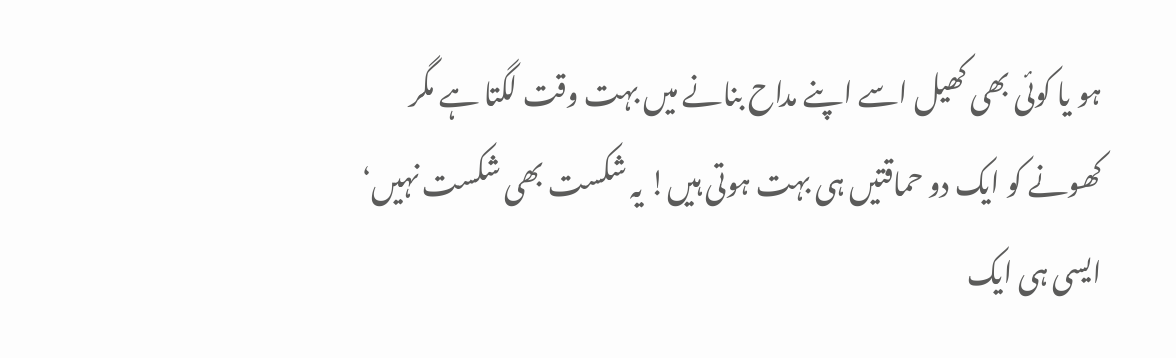ہو یا کوئی بھی کھیل اسے اپنے مداح بنانے میں بہت وقت لگتا ہے مگر کھونے کو ایک دو حماقتیں ہی بہت ہوتی ہیں! یہ شکست بھی شکست نہیں‘ ایسی ہی ایک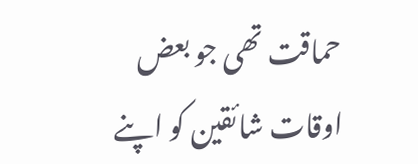حماقت تھی جو بعض اوقات شائقین کو اپنے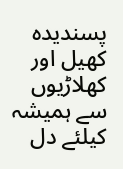پسندیدہ کھیل اور کھلاڑیوں سے ہمیشہ کیلئے دل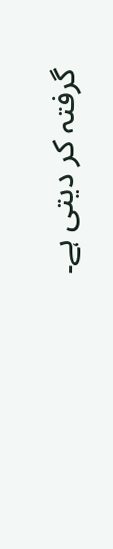گرفتہ کر دیتی ہے۔